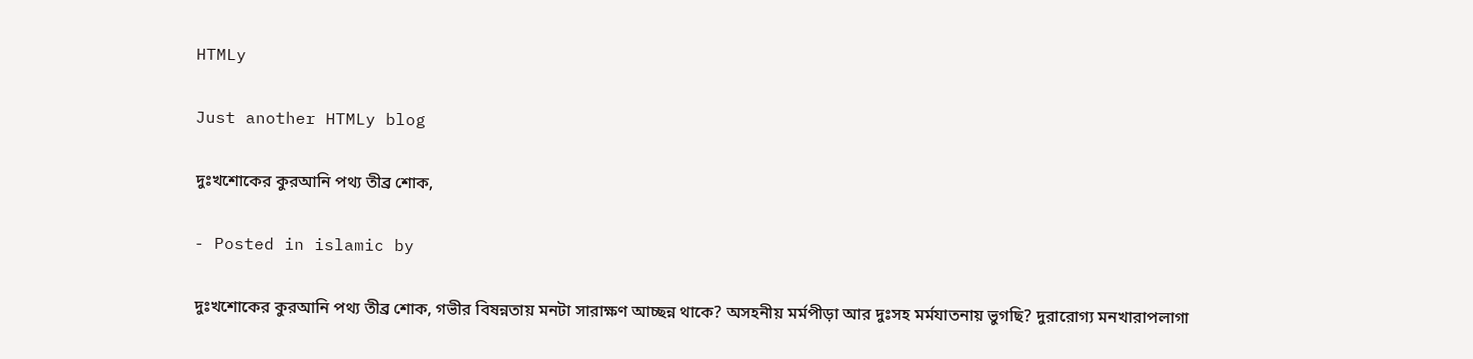HTMLy

Just another HTMLy blog

দুঃখশোকের কুরআনি পথ্য তীব্র শোক,

- Posted in islamic by

দুঃখশোকের কুরআনি পথ্য তীব্র শোক, গভীর বিষন্নতায় মনটা সারাক্ষণ আচ্ছন্ন থাকে? অসহনীয় মর্মপীড়া আর দুঃসহ মর্মযাতনায় ভুগছি? দুরারোগ্য মনখারাপলাগা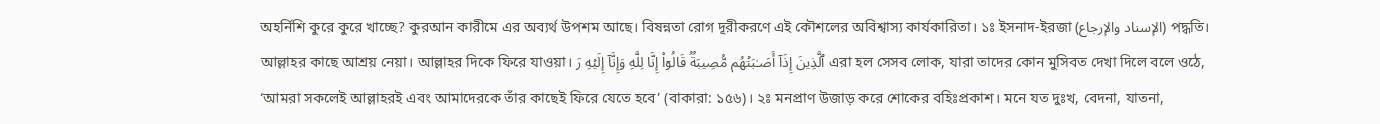অহর্নিশি কুরে কুরে খাচ্ছে? কুরআন কারীমে এর অব্যর্থ উপশম আছে। বিষন্নতা রোগ দূরীকরণে এই কৌশলের অবিশ্বাস্য কার্যকারিতা। ১ঃ ইসনাদ-ইরজা (الإسناد والإرجاع) পদ্ধতি। আল্লাহর কাছে আশ্রয় নেয়া। আল্লাহর দিকে ফিরে যাওয়া। ٱلَّذِینَ إِذَاۤ أَصَـٰبَتۡهُم مُّصِیبَةࣱ قَالُوۤا۟ إِنَّا لِلَّهِ وَإِنَّاۤ إِلَیۡهِ رَ এরা হল সেসব লোক, যারা তাদের কোন মুসিবত দেখা দিলে বলে ওঠে, ‘আমরা সকলেই আল্লাহরই এবং আমাদেরকে তাঁর কাছেই ফিরে যেতে হবে’ (বাকারা: ১৫৬)। ২ঃ মনপ্রাণ উজাড় করে শোকের বহিঃপ্রকাশ। মনে যত দুঃখ, বেদনা, যাতনা,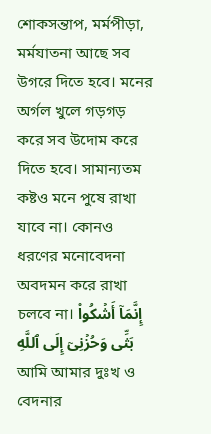শোকসন্তাপ, মর্মপীড়া, মর্মযাতনা আছে সব উগরে দিতে হবে। মনের অর্গল খুলে গড়গড় করে সব উদোম করে দিতে হবে। সামান্যতম কষ্টও মনে পুষে রাখা যাবে না। কোনও ধরণের মনোবেদনা অবদমন করে রাখা চলবে না। إِنَّمَاۤ أَشۡكُوا۟ بَثِّی وَحُزۡنِیۤ إِلَى ٱللَّهِ আমি আমার দুঃখ ও বেদনার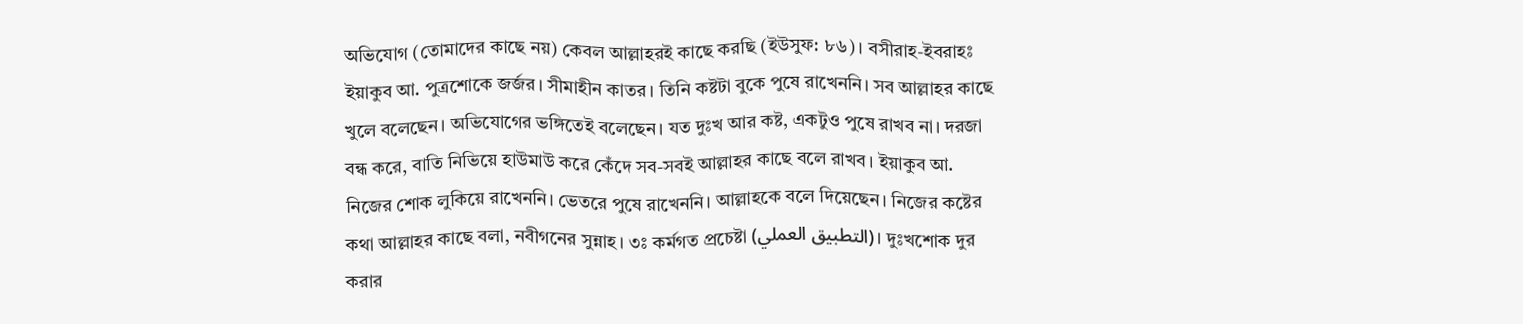অভিযোগ (তোমাদের কাছে নয়) কেবল আল্লাহরই কাছে করছি (ইউসুফ: ৮৬)। বসীরাহ-ইবরাহঃ ইয়াকুব আ. পুত্রশোকে জর্জর। সীমাহীন কাতর। তিনি কষ্টটা বুকে পুষে রাখেননি। সব আল্লাহর কাছে খুলে বলেছেন। অভিযোগের ভঙ্গিতেই বলেছেন। যত দুঃখ আর কষ্ট, একটুও পুষে রাখব না। দরজা বন্ধ করে, বাতি নিভিয়ে হাউমাউ করে কেঁদে সব-সবই আল্লাহর কাছে বলে রাখব। ইয়াকুব আ. নিজের শোক লুকিয়ে রাখেননি। ভেতরে পুষে রাখেননি। আল্লাহকে বলে দিয়েছেন। নিজের কষ্টের কথা আল্লাহর কাছে বলা, নবীগনের সুন্নাহ। ৩ঃ কর্মগত প্রচেষ্টা (التطبيق العملي)। দুঃখশোক দুর করার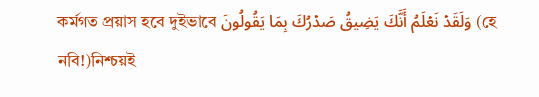কর্মগত প্রয়াস হবে দুইভাবে وَلَقَدۡ نَعۡلَمُ أَنَّكَ یَضِیقُ صَدۡرُكَ بِمَا یَقُولُونَ (হে নবি!)নিশ্চয়ই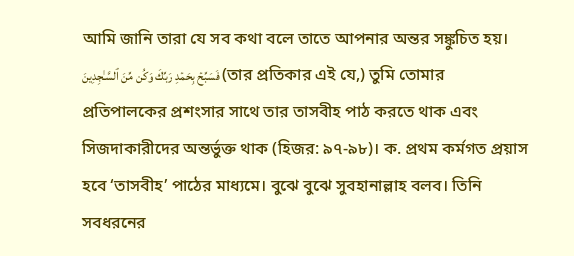আমি জানি তারা যে সব কথা বলে তাতে আপনার অন্তর সঙ্কুচিত হয়। فَسَبِّحۡ بِحَمۡدِ رَبِّكَ وَكُن مِّنَ ٱلسَّـٰجِدِینَ (তার প্রতিকার এই যে,) তুমি তোমার প্রতিপালকের প্রশংসার সাথে তার তাসবীহ পাঠ করতে থাক এবং সিজদাকারীদের অন্তর্ভুক্ত থাক (হিজর: ৯৭-৯৮)। ক. প্রথম কর্মগত প্রয়াস হবে ‘তাসবীহ’ পাঠের মাধ্যমে। বুঝে বুঝে সুবহানাল্লাহ বলব। তিনি সবধরনের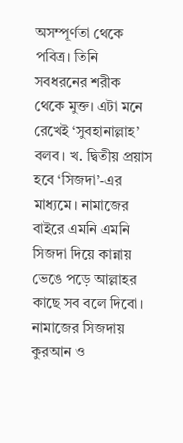অসম্পূর্ণতা থেকে পবিত্র। তিনি সবধরনের শরীক থেকে মুক্ত। এটা মনে রেখেই ‘সুবহানাল্লাহ’ বলব। খ. দ্বিতীয় প্রয়াস হবে ‘সিজদা’-এর মাধ্যমে। নামাজের বাইরে এমনি এমনি সিজদা দিয়ে কান্নায় ভেঙে পড়ে আল্লাহর কাছে সব বলে দিবো। নামাজের সিজদায় কুরআন ও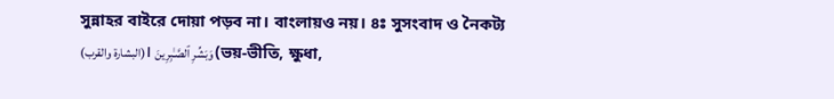সুন্নাহর বাইরে দোয়া পড়ব না। বাংলায়ও নয়। ৪ঃ সুসংবাদ ও নৈকট্য (البشارة والقرب)। وَبَشِّرِ ٱلصَّـٰبِرِینَ (ভয়-ভীতি, ক্ষুধা,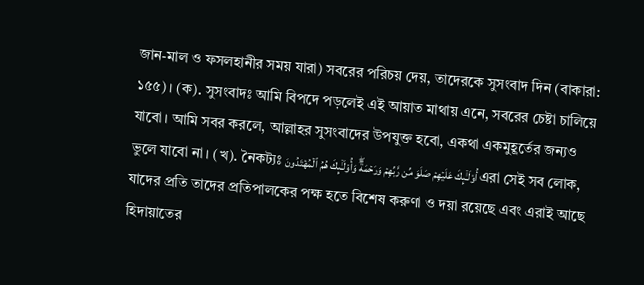জান-মাল ও ফসলহানীর সময় যারা) সবরের পরিচয় দেয়, তাদেরকে সুসংবাদ দিন (বাকারা: ১৫৫)। (ক). সুসংবাদঃ আমি বিপদে পড়লেই এই আয়াত মাথায় এনে, সবরের চেষ্টা চালিয়ে যাবো। আমি সবর করলে, আল্লাহর সুসংবাদের ‍উপযুক্ত হবো, একথা একমুহূর্তের জন্যও ভুলে যাবো না। (খ). নৈকট্যঃ أُو۟لَـٰۤىِٕكَ عَلَیۡهِمۡ صَلَوَ مِّن رَّبِّهِمۡ وَرَحۡمَةࣱۖ وَأُو۟لَـٰۤىِٕكَ هُمُ ٱلۡمُهۡتَدُونَ এরা সেই সব লোক, যাদের প্রতি তাদের প্রতিপালকের পক্ষ হতে বিশেষ করুণা ও দয়া রয়েছে এবং এরাই আছে হিদায়াতের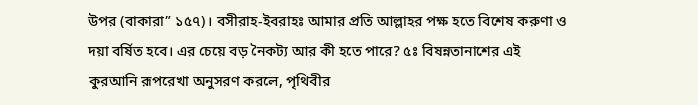উপর (বাকারা” ১৫৭)। বসীরাহ-ইবরাহঃ আমার প্রতি আল্লাহর পক্ষ হতে বিশেষ করুণা ও দয়া বর্ষিত হবে। এর চেয়ে বড় নৈকট্য আর কী হতে পারে? ৫ঃ বিষন্নতানাশের এই কুরআনি রূপরেখা অনুসরণ করলে, পৃথিবীর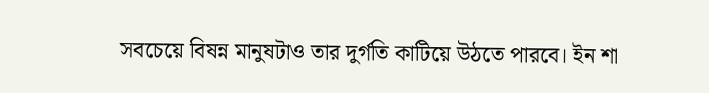সবচেয়ে বিষন্ন মানুষটাও তার দুর্গতি কাটিয়ে উঠতে পারবে। ইন শা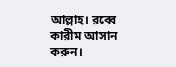আল্লাহ। রব্বে কারীম আসান করুন।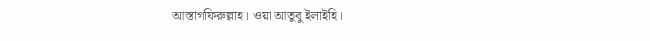আস্তাগফিরুল্লাহ। ওয়া আতুবু ইলাইহি।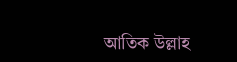আতিক উল্লাহ